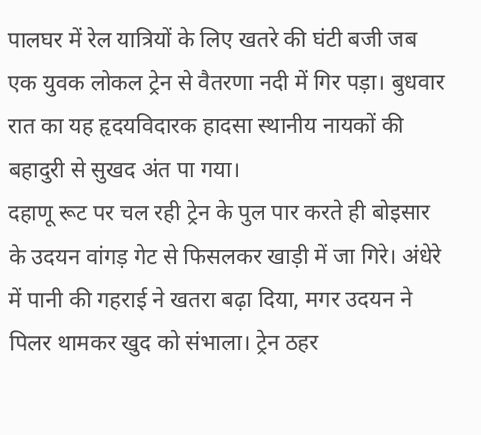पालघर में रेल यात्रियों के लिए खतरे की घंटी बजी जब एक युवक लोकल ट्रेन से वैतरणा नदी में गिर पड़ा। बुधवार रात का यह हृदयविदारक हादसा स्थानीय नायकों की बहादुरी से सुखद अंत पा गया।
दहाणू रूट पर चल रही ट्रेन के पुल पार करते ही बोइसार के उदयन वांगड़ गेट से फिसलकर खाड़ी में जा गिरे। अंधेरे में पानी की गहराई ने खतरा बढ़ा दिया, मगर उदयन ने पिलर थामकर खुद को संभाला। ट्रेन ठहर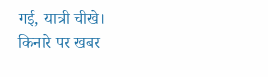गई, यात्री चीखे।
किनारे पर खबर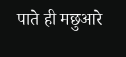पाते ही मछुआरे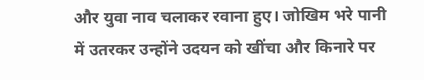और युवा नाव चलाकर रवाना हुए। जोखिम भरे पानी में उतरकर उन्होंने उदयन को खींचा और किनारे पर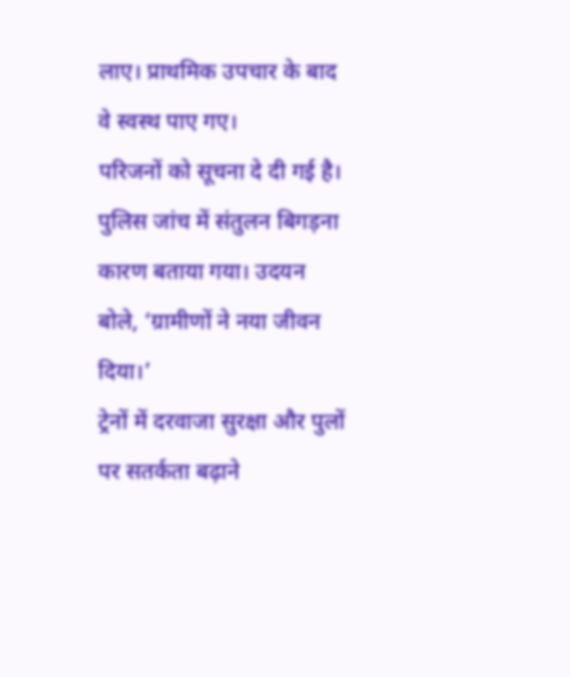लाए। प्राथमिक उपचार के बाद वे स्वस्थ पाए गए।
परिजनों को सूचना दे दी गई है। पुलिस जांच में संतुलन बिगड़ना कारण बताया गया। उदयन बोले, ‘ग्रामीणों ने नया जीवन दिया।’
ट्रेनों में दरवाजा सुरक्षा और पुलों पर सतर्कता बढ़ाने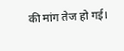की मांग तेज हो गई।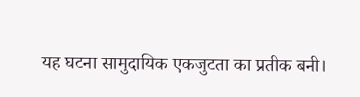यह घटना सामुदायिक एकजुटता का प्रतीक बनी।